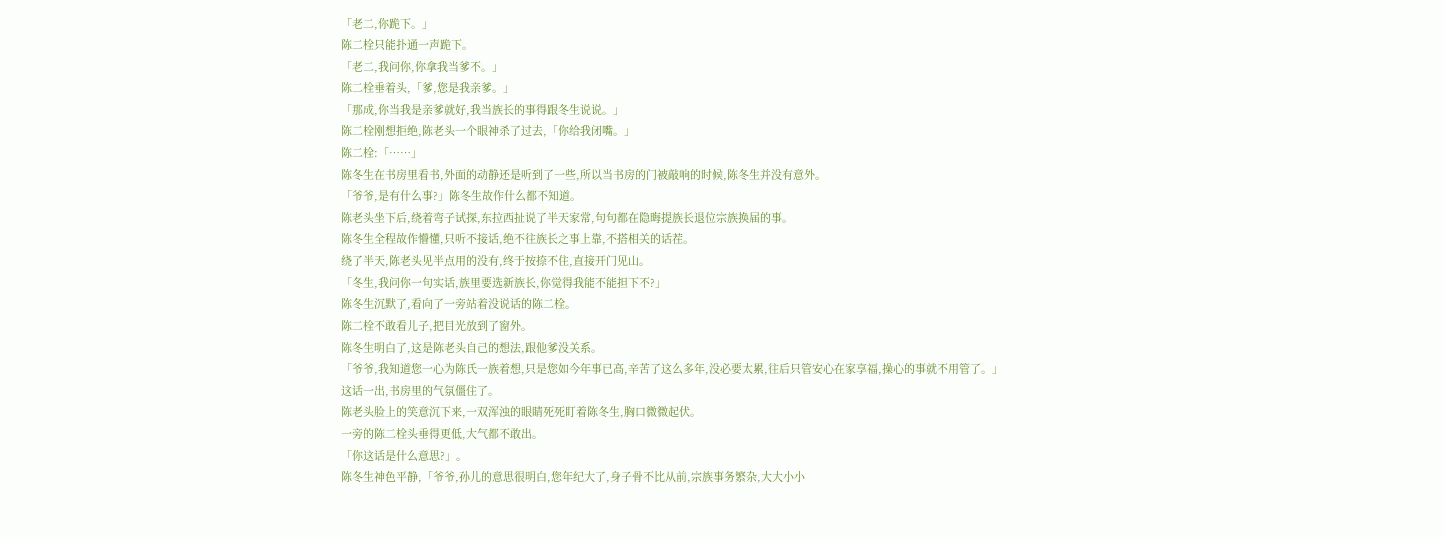「老二,你跪下。」
陈二栓只能扑通一声跪下。
「老二,我问你,你拿我当爹不。」
陈二栓垂着头,「爹,您是我亲爹。」
「那成,你当我是亲爹就好,我当族长的事得跟冬生说说。」
陈二栓刚想拒绝,陈老头一个眼神杀了过去,「你给我闭嘴。」
陈二栓:「……」
陈冬生在书房里看书,外面的动静还是听到了一些,所以当书房的门被敲响的时候,陈冬生并没有意外。
「爷爷,是有什么事?」陈冬生故作什么都不知道。
陈老头坐下后,绕着弯子试探,东拉西扯说了半天家常,句句都在隐晦提族长退位宗族换届的事。
陈冬生全程故作懵懂,只听不接话,绝不往族长之事上靠,不搭相关的话茬。
绕了半天,陈老头见半点用的没有,终于按捺不住,直接开门见山。
「冬生,我问你一句实话,族里要选新族长,你觉得我能不能担下不?」
陈冬生沉默了,看向了一旁站着没说话的陈二栓。
陈二栓不敢看儿子,把目光放到了窗外。
陈冬生明白了,这是陈老头自己的想法,跟他爹没关系。
「爷爷,我知道您一心为陈氏一族着想,只是您如今年事已高,辛苦了这么多年,没必要太累,往后只管安心在家享福,操心的事就不用管了。」
这话一出,书房里的气氛僵住了。
陈老头脸上的笑意沉下来,一双浑浊的眼睛死死盯着陈冬生,胸口微微起伏。
一旁的陈二栓头垂得更低,大气都不敢出。
「你这话是什么意思?」。
陈冬生神色平静,「爷爷,孙儿的意思很明白,您年纪大了,身子骨不比从前,宗族事务繁杂,大大小小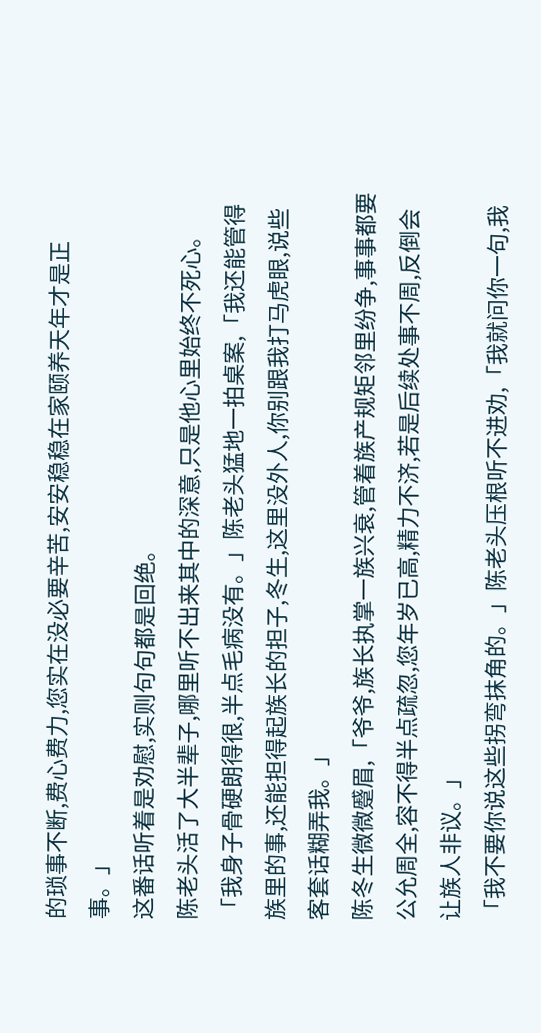的琐事不断,费心费力,您实在没必要辛苦,安安稳稳在家颐养天年才是正事。」
这番话听着是劝慰,实则句句都是回绝。
陈老头活了大半辈子,哪里听不出来其中的深意,只是他心里始终不死心。
「我身子骨硬朗得很,半点毛病没有。」陈老头猛地一拍桌案,「我还能管得族里的事,还能担得起族长的担子,冬生,这里没外人,你别跟我打马虎眼,说些客套话糊弄我。」
陈冬生微微蹙眉,「爷爷,族长执掌一族兴衰,管着族产规矩邻里纷争,事事都要公允周全,容不得半点疏忽,您年岁已高,精力不济,若是后续处事不周,反倒会让族人非议。」
「我不要你说这些拐弯抹角的。」陈老头压根听不进劝,「我就问你一句,我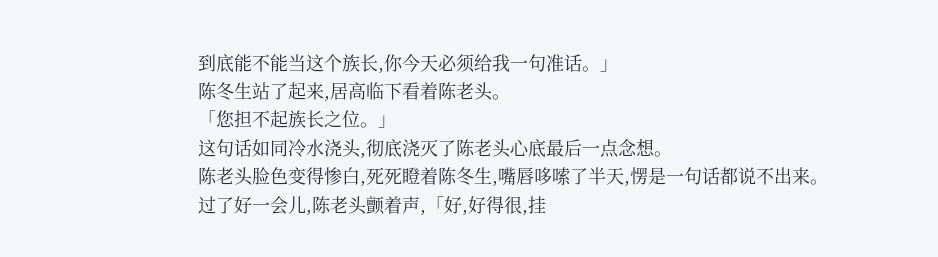到底能不能当这个族长,你今天必须给我一句准话。」
陈冬生站了起来,居高临下看着陈老头。
「您担不起族长之位。」
这句话如同冷水浇头,彻底浇灭了陈老头心底最后一点念想。
陈老头脸色变得惨白,死死瞪着陈冬生,嘴唇哆嗦了半天,愣是一句话都说不出来。
过了好一会儿,陈老头颤着声,「好,好得很,挂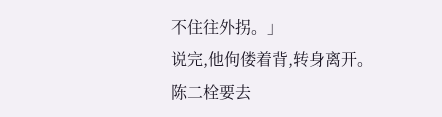不住往外拐。」
说完,他佝偻着背,转身离开。
陈二栓要去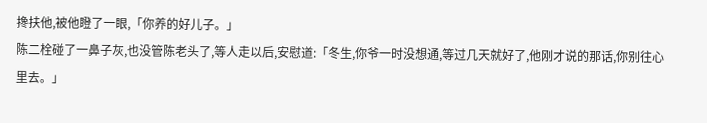搀扶他,被他瞪了一眼,「你养的好儿子。」
陈二栓碰了一鼻子灰,也没管陈老头了,等人走以后,安慰道:「冬生,你爷一时没想通,等过几天就好了,他刚才说的那话,你别往心里去。」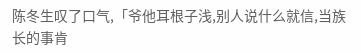陈冬生叹了口气,「爷他耳根子浅,别人说什么就信,当族长的事肯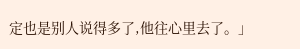定也是别人说得多了,他往心里去了。」